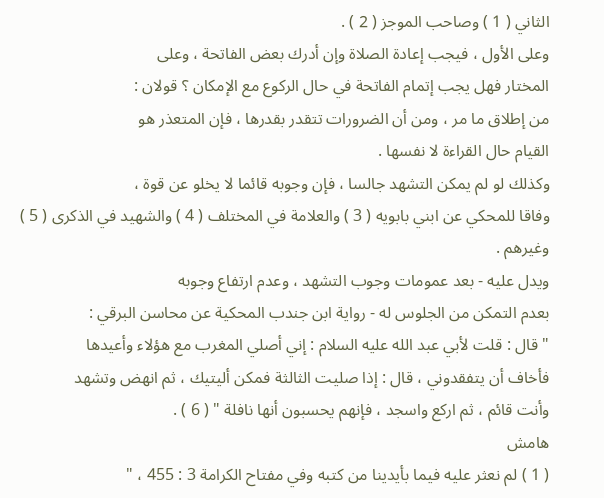الثاني ( 1 ) وصاحب الموجز ( 2 ) .
وعلى الأول ، فيجب إعادة الصلاة وإن أدرك بعض الفاتحة ، وعلى
المختار فهل يجب إتمام الفاتحة في حال الركوع مع الإمكان ؟ قولان :
من إطلاق ما مر ، ومن أن الضرورات تتقدر بقدرها ، فإن المتعذر هو
القيام حال القراءة لا نفسها .
وكذلك لو لم يمكن التشهد جالسا ، فإن وجوبه قائما لا يخلو عن قوة ،
وفاقا للمحكي عن ابني بابويه ( 3 ) والعلامة في المختلف ( 4 ) والشهيد في الذكرى ( 5 )
وغيرهم .
ويدل عليه - بعد عمومات وجوب التشهد ، وعدم ارتفاع وجوبه
بعدم التمكن من الجلوس له - رواية ابن جندب المحكية عن محاسن البرقي :
" قال : قلت لأبي عبد الله عليه السلام : إني أصلي المغرب مع هؤلاء وأعيدها
فأخاف أن يتفقدوني ، قال : إذا صليت الثالثة فمكن أليتيك ، ثم انهض وتشهد
وأنت قائم ، ثم اركع واسجد ، فإنهم يحسبون أنها نافلة " ( 6 ) .
هامش
( 1 ) لم نعثر عليه فيما بأيدينا من كتبه وفي مفتاح الكرامة 3 : 455 ، "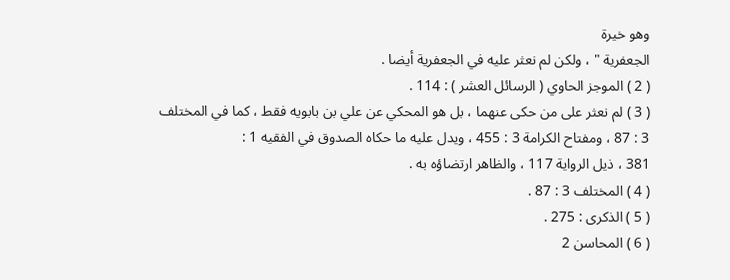وهو خيرة
الجعفرية " ، ولكن لم نعثر عليه في الجعفرية أيضا .
( 2 ) الموجز الحاوي ( الرسائل العشر ) : 114 .
( 3 ) لم نعثر على من حكى عنهما ، بل هو المحكي عن علي بن بابويه فقط ، كما في المختلف
3 : 87 ، ومفتاح الكرامة 3 : 455 ، ويدل عليه ما حكاه الصدوق في الفقيه 1 :
381 ، ذيل الرواية 117 ، والظاهر ارتضاؤه به .
( 4 ) المختلف 3 : 87 .
( 5 ) الذكرى : 275 .
( 6 ) المحاسن 2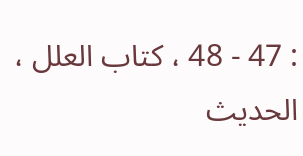: 47 - 48 ، كتاب العلل ، الحديث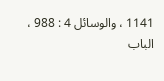1141 ، والوسائل 4 : 988 ، الباب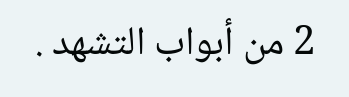2 من أبواب التشهد .